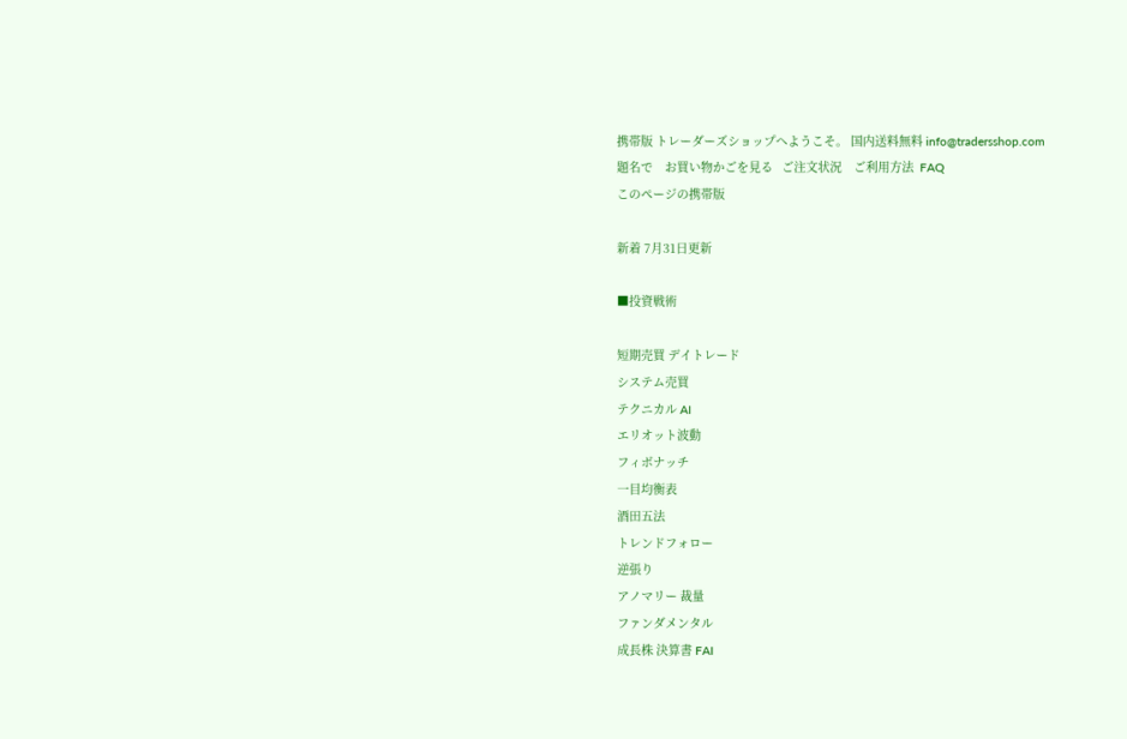携帯版 トレーダーズショップへようこそ。 国内送料無料 info@tradersshop.com
題名で    お買い物かごを見る   ご注文状況    ご利用方法  FAQ
このページの携帯版

新着 7月31日更新

■投資戦術

短期売買 デイトレード
システム売買
テクニカル AI
エリオット波動
フィボナッチ
一目均衡表
酒田五法
トレンドフォロー
逆張り
アノマリー 裁量
ファンダメンタル
成長株 決算書 FAI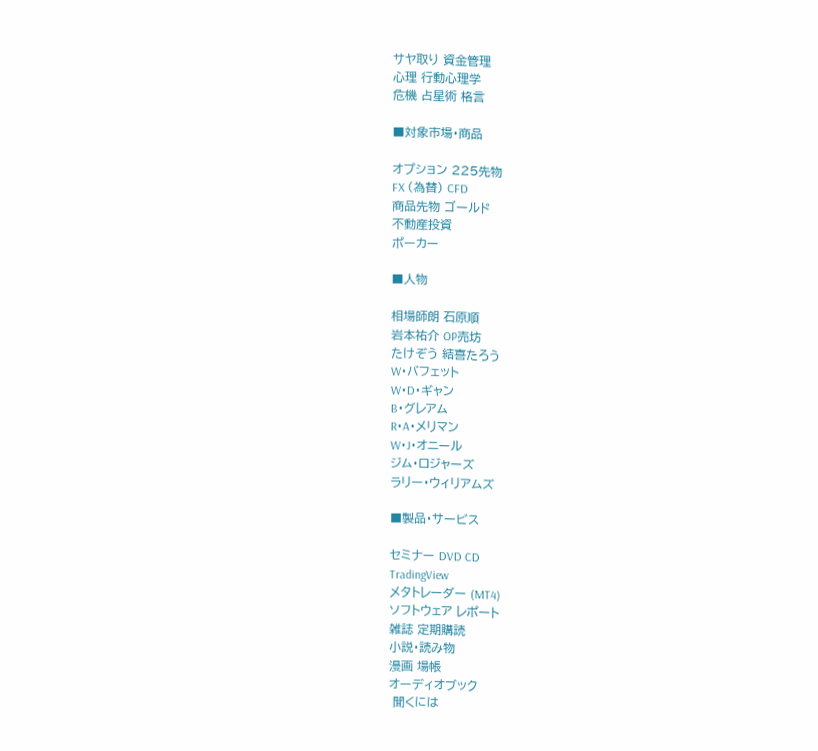サヤ取り 資金管理
心理 行動心理学
危機 占星術 格言

■対象市場・商品

オプション 225先物
FX (為替) CFD
商品先物 ゴールド
不動産投資
ポーカー

■人物

相場師朗 石原順
岩本祐介 OP売坊
たけぞう 結喜たろう
W・バフェット
W・D・ギャン
B・グレアム
R・A・メリマン
W・J・オニール
ジム・ロジャーズ
ラリー・ウィリアムズ

■製品・サービス

セミナー DVD CD
TradingView
メタトレーダー (MT4)
ソフトウェア レポート
雑誌 定期購読
小説・読み物
漫画 場帳
オーディオブック
 聞くには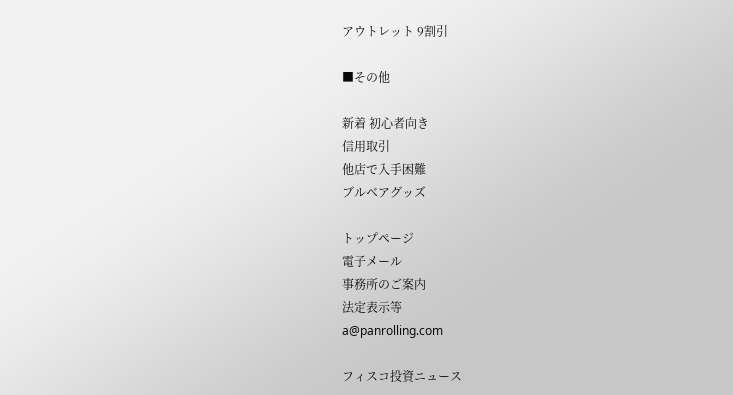アウトレット 9割引

■その他

新着 初心者向き
信用取引
他店で入手困難
ブルベアグッズ

トップページ
電子メール
事務所のご案内
法定表示等
a@panrolling.com

フィスコ投資ニュース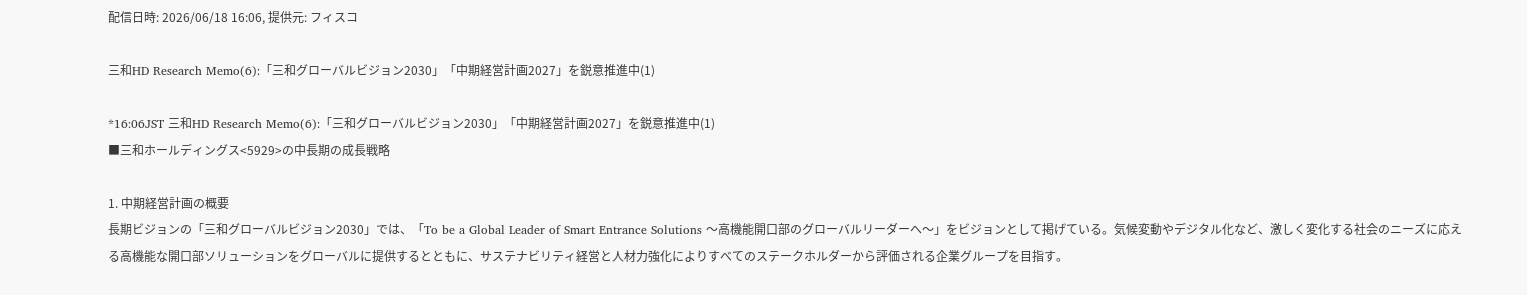配信日時: 2026/06/18 16:06, 提供元: フィスコ

三和HD Research Memo(6):「三和グローバルビジョン2030」「中期経営計画2027」を鋭意推進中(1)

*16:06JST 三和HD Research Memo(6):「三和グローバルビジョン2030」「中期経営計画2027」を鋭意推進中(1)
■三和ホールディングス<5929>の中長期の成長戦略

1. 中期経営計画の概要
長期ビジョンの「三和グローバルビジョン2030」では、「To be a Global Leader of Smart Entrance Solutions 〜高機能開口部のグローバルリーダーへ〜」をビジョンとして掲げている。気候変動やデジタル化など、激しく変化する社会のニーズに応える高機能な開口部ソリューションをグローバルに提供するとともに、サステナビリティ経営と人材力強化によりすべてのステークホルダーから評価される企業グループを目指す。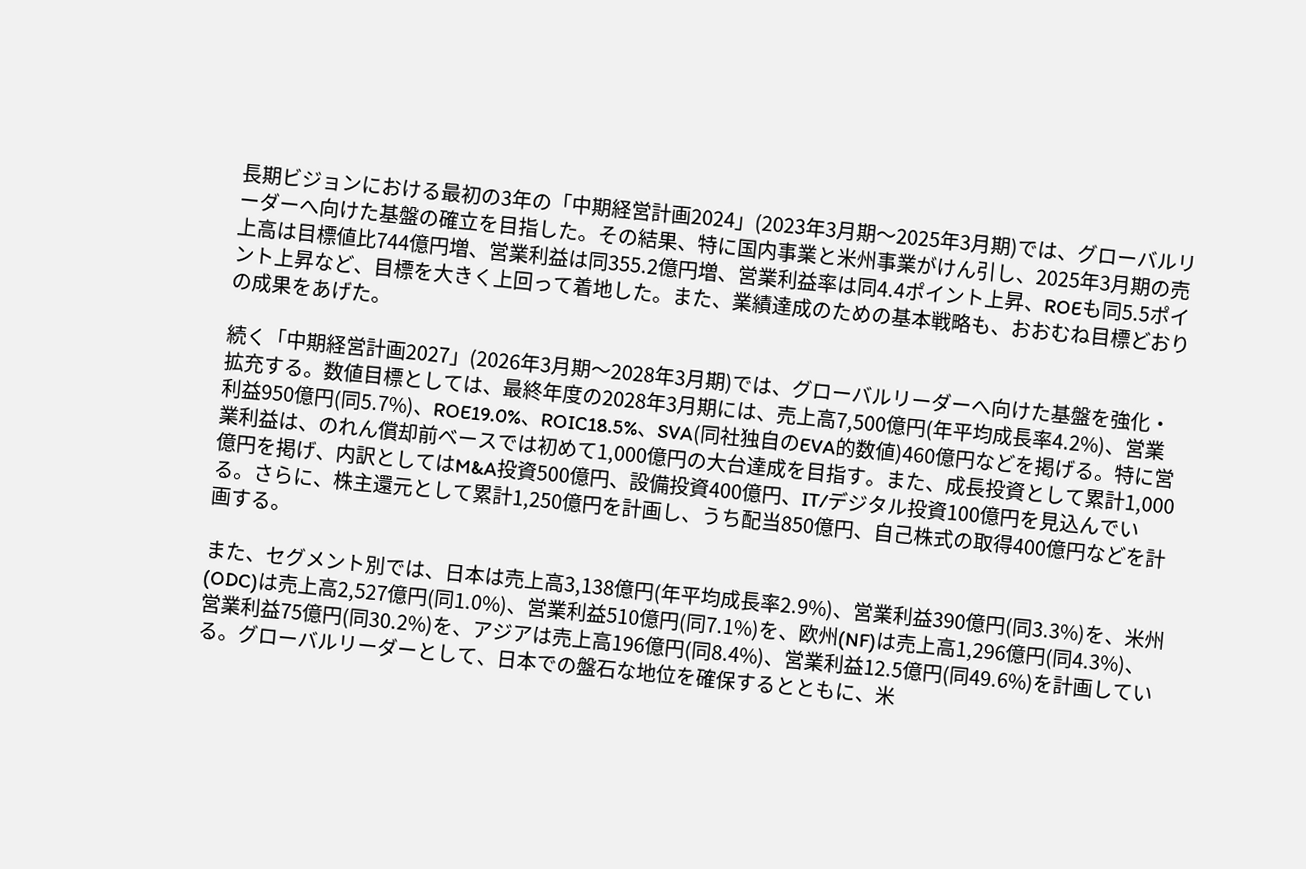長期ビジョンにおける最初の3年の「中期経営計画2024」(2023年3月期〜2025年3月期)では、グローバルリーダーへ向けた基盤の確立を目指した。その結果、特に国内事業と米州事業がけん引し、2025年3月期の売上高は目標値比744億円増、営業利益は同355.2億円増、営業利益率は同4.4ポイント上昇、ROEも同5.5ポイント上昇など、目標を大きく上回って着地した。また、業績達成のための基本戦略も、おおむね目標どおりの成果をあげた。

続く「中期経営計画2027」(2026年3月期〜2028年3月期)では、グローバルリーダーへ向けた基盤を強化・拡充する。数値目標としては、最終年度の2028年3月期には、売上高7,500億円(年平均成長率4.2%)、営業利益950億円(同5.7%)、ROE19.0%、ROIC18.5%、SVA(同社独自のEVA的数値)460億円などを掲げる。特に営業利益は、のれん償却前ベースでは初めて1,000億円の大台達成を目指す。また、成長投資として累計1,000億円を掲げ、内訳としてはM&A投資500億円、設備投資400億円、IT/デジタル投資100億円を見込んでいる。さらに、株主還元として累計1,250億円を計画し、うち配当850億円、自己株式の取得400億円などを計画する。

また、セグメント別では、日本は売上高3,138億円(年平均成長率2.9%)、営業利益390億円(同3.3%)を、米州(ODC)は売上高2,527億円(同1.0%)、営業利益510億円(同7.1%)を、欧州(NF)は売上高1,296億円(同4.3%)、営業利益75億円(同30.2%)を、アジアは売上高196億円(同8.4%)、営業利益12.5億円(同49.6%)を計画している。グローバルリーダーとして、日本での盤石な地位を確保するとともに、米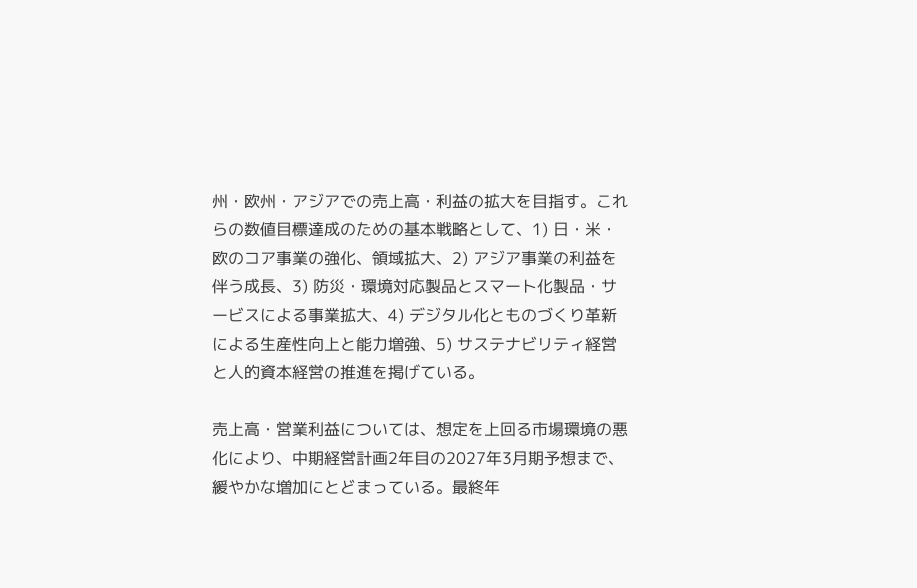州・欧州・アジアでの売上高・利益の拡大を目指す。これらの数値目標達成のための基本戦略として、1) 日・米・欧のコア事業の強化、領域拡大、2) アジア事業の利益を伴う成長、3) 防災・環境対応製品とスマート化製品・サービスによる事業拡大、4) デジタル化とものづくり革新による生産性向上と能力増強、5) サステナビリティ経営と人的資本経営の推進を掲げている。

売上高・営業利益については、想定を上回る市場環境の悪化により、中期経営計画2年目の2027年3月期予想まで、緩やかな増加にとどまっている。最終年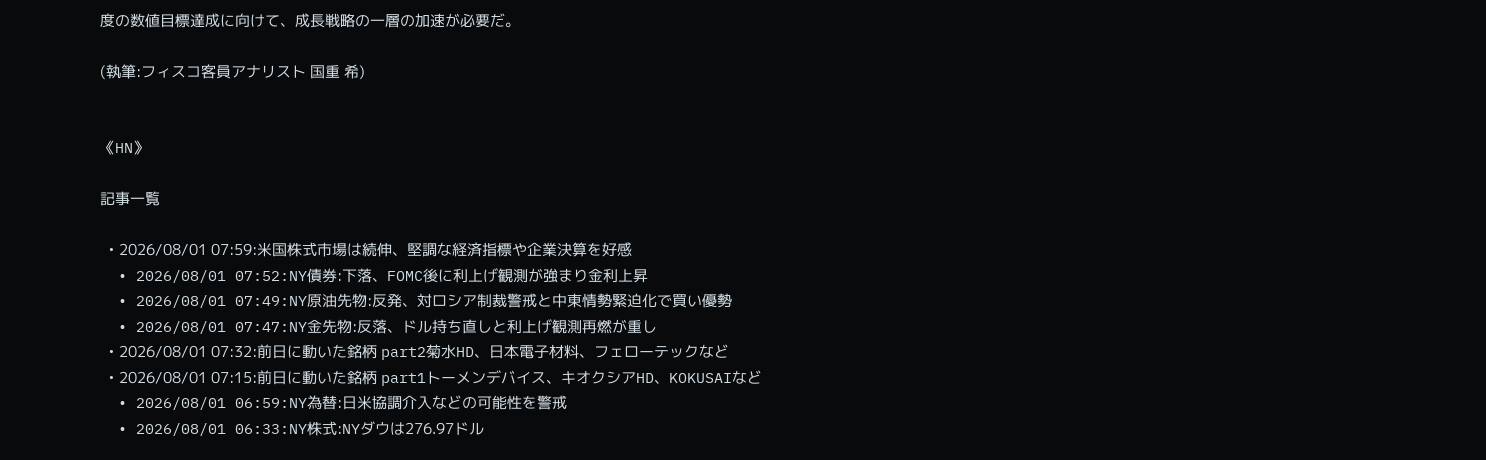度の数値目標達成に向けて、成長戦略の一層の加速が必要だ。

(執筆:フィスコ客員アナリスト 国重 希)


《HN》

記事一覧

  • 2026/08/01 07:59:米国株式市場は続伸、堅調な経済指標や企業決算を好感
  • 2026/08/01 07:52:NY債券:下落、FOMC後に利上げ観測が強まり金利上昇
  • 2026/08/01 07:49:NY原油先物:反発、対ロシア制裁警戒と中東情勢緊迫化で買い優勢
  • 2026/08/01 07:47:NY金先物:反落、ドル持ち直しと利上げ観測再燃が重し
  • 2026/08/01 07:32:前日に動いた銘柄 part2菊水HD、日本電子材料、フェローテックなど
  • 2026/08/01 07:15:前日に動いた銘柄 part1トーメンデバイス、キオクシアHD、KOKUSAIなど
  • 2026/08/01 06:59:NY為替:日米協調介入などの可能性を警戒
  • 2026/08/01 06:33:NY株式:NYダウは276.97ドル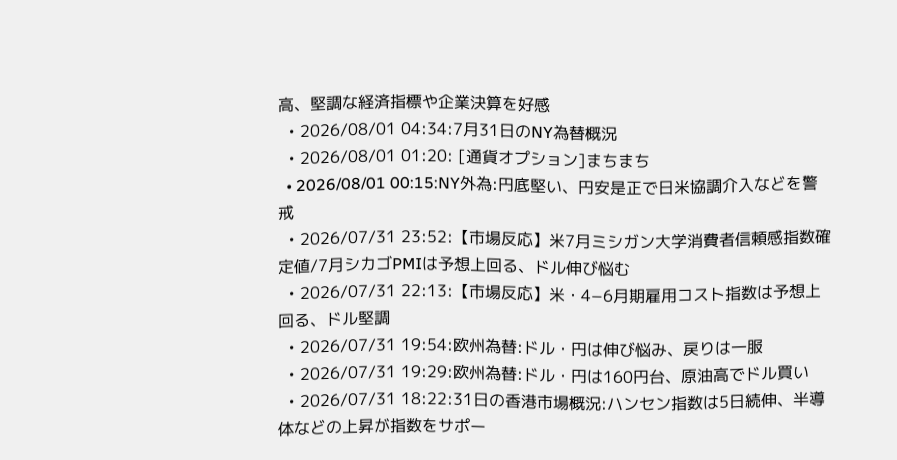高、堅調な経済指標や企業決算を好感
  • 2026/08/01 04:34:7月31日のNY為替概況
  • 2026/08/01 01:20: [通貨オプション]まちまち
  • 2026/08/01 00:15:NY外為:円底堅い、円安是正で日米協調介入などを警戒
  • 2026/07/31 23:52:【市場反応】米7月ミシガン大学消費者信頼感指数確定値/7月シカゴPMIは予想上回る、ドル伸び悩む
  • 2026/07/31 22:13:【市場反応】米・4−6月期雇用コスト指数は予想上回る、ドル堅調
  • 2026/07/31 19:54:欧州為替:ドル・円は伸び悩み、戻りは一服
  • 2026/07/31 19:29:欧州為替:ドル・円は160円台、原油高でドル買い
  • 2026/07/31 18:22:31日の香港市場概況:ハンセン指数は5日続伸、半導体などの上昇が指数をサポー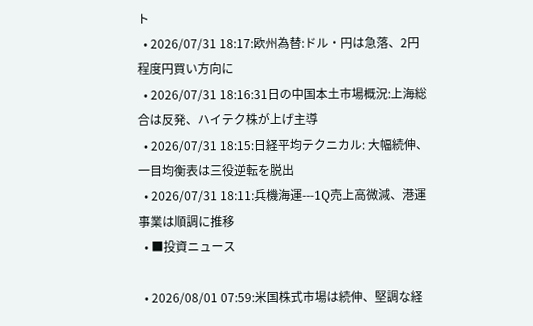ト
  • 2026/07/31 18:17:欧州為替:ドル・円は急落、2円程度円買い方向に
  • 2026/07/31 18:16:31日の中国本土市場概況:上海総合は反発、ハイテク株が上げ主導
  • 2026/07/31 18:15:日経平均テクニカル: 大幅続伸、一目均衡表は三役逆転を脱出
  • 2026/07/31 18:11:兵機海運---1Q売上高微減、港運事業は順調に推移
  • ■投資ニュース

  • 2026/08/01 07:59:米国株式市場は続伸、堅調な経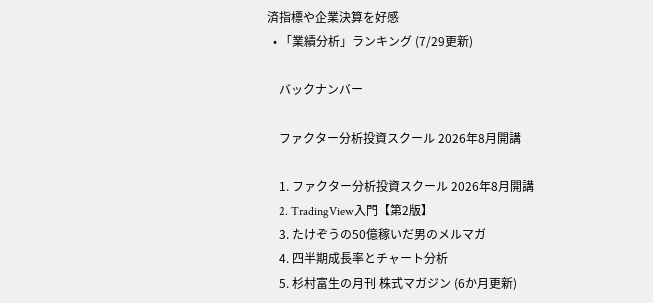済指標や企業決算を好感
  • 「業績分析」ランキング (7/29更新)

    バックナンバー

    ファクター分析投資スクール 2026年8月開講

    1. ファクター分析投資スクール 2026年8月開講
    2. TradingView入門【第2版】
    3. たけぞうの50億稼いだ男のメルマガ
    4. 四半期成長率とチャート分析
    5. 杉村富生の月刊 株式マガジン (6か月更新)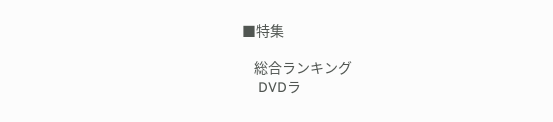■特集

    総合ランキング
    DVDラ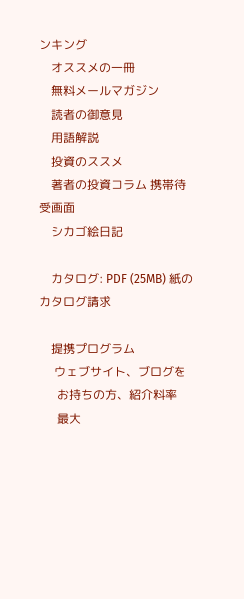ンキング
    オススメの一冊
    無料メールマガジン
    読者の御意見
    用語解説
    投資のススメ
    著者の投資コラム 携帯待受画面
    シカゴ絵日記

    カタログ: PDF (25MB) 紙のカタログ請求

    提携プログラム
     ウェブサイト、ブログを
      お持ちの方、紹介料率
      最大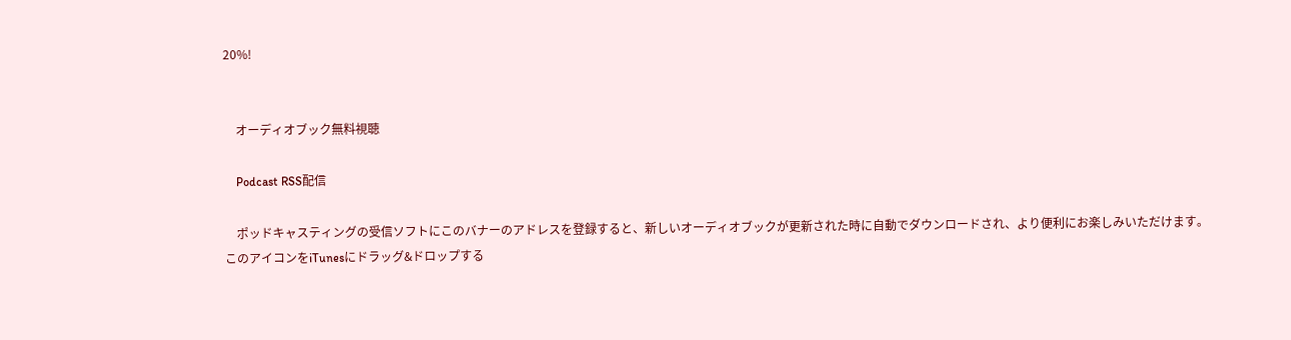20%!


    オーディオブック無料視聴

    Podcast RSS配信

    ポッドキャスティングの受信ソフトにこのバナーのアドレスを登録すると、新しいオーディオブックが更新された時に自動でダウンロードされ、より便利にお楽しみいただけます。このアイコンをiTunesにドラッグ&ドロップする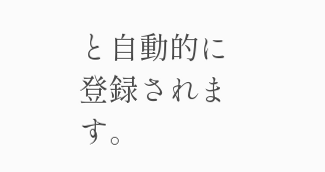と自動的に登録されます。